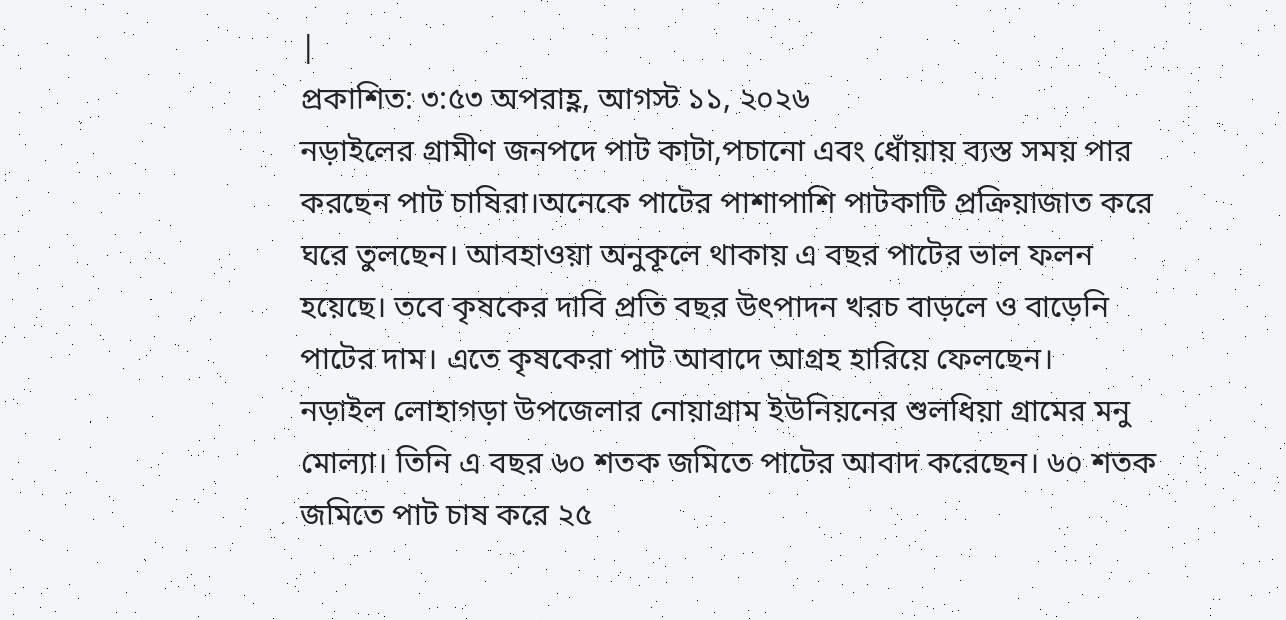|
প্রকাশিত: ৩:৫৩ অপরাহ্ণ, আগস্ট ১১, ২০২৬
নড়াইলের গ্রামীণ জনপদে পাট কাটা,পচানো এবং ধোঁয়ায় ব্যস্ত সময় পার করছেন পাট চাষিরা।অনেকে পাটের পাশাপাশি পাটকাটি প্রক্রিয়াজাত করে ঘরে তুলছেন। আবহাওয়া অনুকূলে থাকায় এ বছর পাটের ভাল ফলন হয়েছে। তবে কৃষকের দাবি প্রতি বছর উৎপাদন খরচ বাড়লে ও বাড়েনি পাটের দাম। এতে কৃষকেরা পাট আবাদে আগ্রহ হারিয়ে ফেলছেন।
নড়াইল লোহাগড়া উপজেলার নোয়াগ্রাম ইউনিয়নের শুলধিয়া গ্রামের মনু মোল্যা। তিনি এ বছর ৬০ শতক জমিতে পাটের আবাদ করেছেন। ৬০ শতক জমিতে পাট চাষ করে ২৫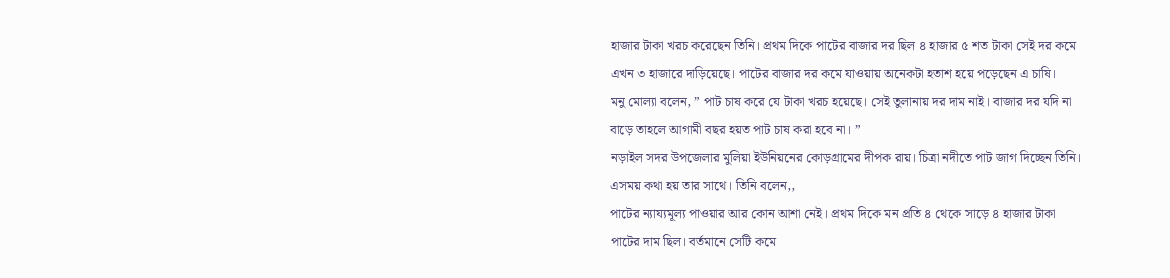হাজার টাকা খরচ করেছেন তিনি। প্রথম দিকে পাটের বাজার দর ছিল ৪ হাজার ৫ শত টাকা সেই দর কমে এখন ৩ হাজারে দাড়িয়েছে। পাটের বাজার দর কমে যাওয়ায় অনেকটা হতাশ হয়ে পড়েছেন এ চাষি।
মনু মোল্যা বলেন, ” পাট চাষ করে যে টাকা খরচ হয়েছে। সেই তুলানায় দর দাম নাই। বাজার দর যদি না বাড়ে তাহলে আগামী বছর হয়ত পাট চাষ করা হবে না। ”
নড়াইল সদর উপজেলার মুলিয়া ইউনিয়নের কোড়গ্রামের দীপক রায়। চিত্রা নদীতে পাট জাগ দিচ্ছেন তিনি। এসময় কথা হয় তার সাথে। তিনি বলেন,,
পাটের ন্যায্যমূল্য পাওয়ার আর কোন আশা নেই। প্রথম দিকে মন প্রতি ৪ থেকে সাড়ে ৪ হাজার টাকা পাটের দাম ছিল। বর্তমানে সেটি কমে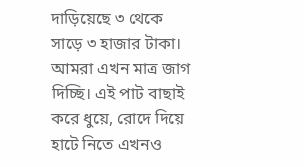দাড়িয়েছে ৩ থেকে সাড়ে ৩ হাজার টাকা। আমরা এখন মাত্র জাগ দিচ্ছি। এই পাট বাছাই করে ধুয়ে, রোদে দিয়ে হাটে নিতে এখনও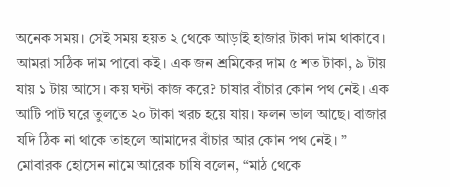অনেক সময়। সেই সময় হয়ত ২ থেকে আড়াই হাজার টাকা দাম থাকাবে। আমরা সঠিক দাম পাবো কই। এক জন শ্রমিকের দাম ৫ শত টাকা, ৯ টায় যায় ১ টায় আসে। কয় ঘন্টা কাজ করে? চাষার বাঁচার কোন পথ নেই। এক আটি পাট ঘরে তুলতে ২০ টাকা খরচ হয়ে যায়। ফলন ভাল আছে। বাজার যদি ঠিক না থাকে তাহলে আমাদের বাঁচার আর কোন পথ নেই। ”
মোবারক হোসেন নামে আরেক চাষি বলেন, “মাঠ থেকে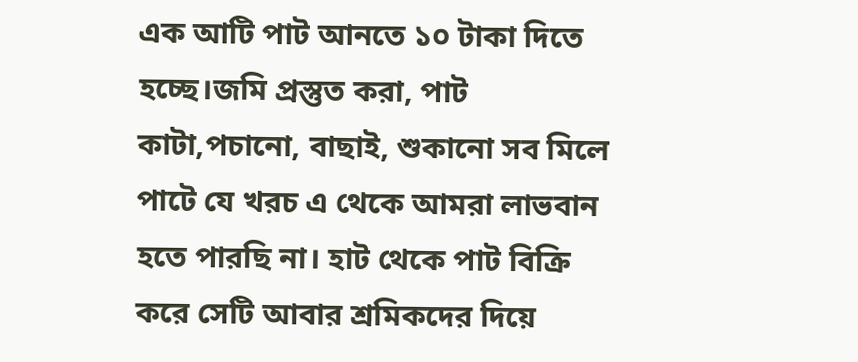এক আটি পাট আনতে ১০ টাকা দিতে হচ্ছে।জমি প্রস্তুত করা, পাট কাটা,পচানো, বাছাই, শুকানো সব মিলে পাটে যে খরচ এ থেকে আমরা লাভবান হতে পারছি না। হাট থেকে পাট বিক্রি করে সেটি আবার শ্রমিকদের দিয়ে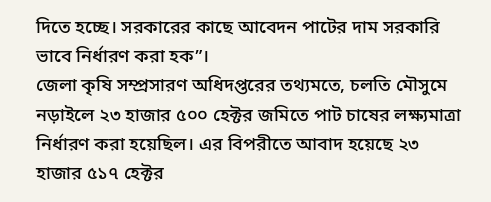দিতে হচ্ছে। সরকারের কাছে আবেদন পাটের দাম সরকারি ভাবে নির্ধারণ করা হক”।
জেলা কৃষি সম্প্রসারণ অধিদপ্তরের তথ্যমতে, চলতি মৌসুমে নড়াইলে ২৩ হাজার ৫০০ হেক্টর জমিতে পাট চাষের লক্ষ্যমাত্রা নির্ধারণ করা হয়েছিল। এর বিপরীতে আবাদ হয়েছে ২৩ হাজার ৫১৭ হেক্টর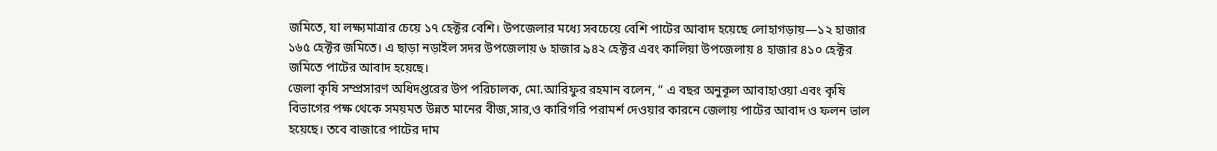জমিতে, যা লক্ষ্যমাত্রার চেয়ে ১৭ হেক্টর বেশি। উপজেলার মধ্যে সবচেয়ে বেশি পাটের আবাদ হয়েছে লোহাগড়ায়—১২ হাজার ১৬৫ হেক্টর জমিতে। এ ছাড়া নড়াইল সদর উপজেলায় ৬ হাজার ৯৪২ হেক্টর এবং কালিয়া উপজেলায় ৪ হাজার ৪১০ হেক্টর জমিতে পাটের আবাদ হয়েছে।
জেলা কৃষি সম্প্রসারণ অধিদপ্তরের উপ পরিচালক, মো.আরিফুর রহমান বলেন, ” এ বছর অনুকূল আবাহাওয়া এবং কৃষি বিভাগের পক্ষ থেকে সময়মত উন্নত মানের বীজ,সার,ও কারিগরি পরামর্শ দেওয়ার কারনে জেলায় পাটের আবাদ ও ফলন ভাল হয়েছে। তবে বাজারে পাটের দাম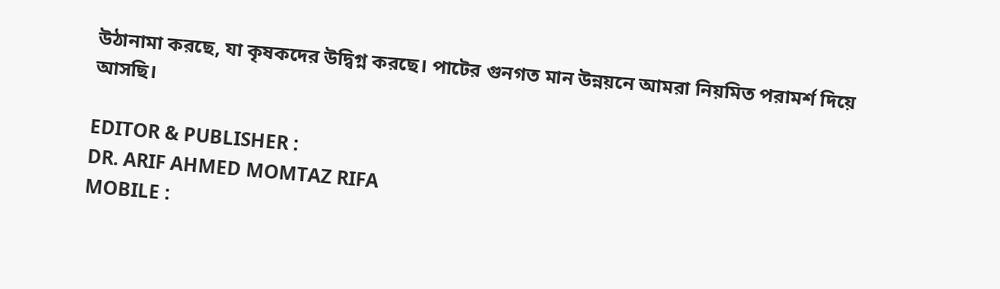উঠানামা করছে, যা কৃষকদের উদ্বিগ্ন করছে। পাটের গুনগত মান উন্নয়নে আমরা নিয়মিত পরামর্শ দিয়ে আসছি।

EDITOR & PUBLISHER :
DR. ARIF AHMED MOMTAZ RIFA
MOBILE :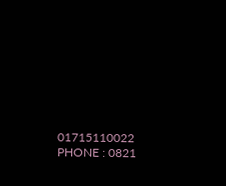01715110022
PHONE : 0821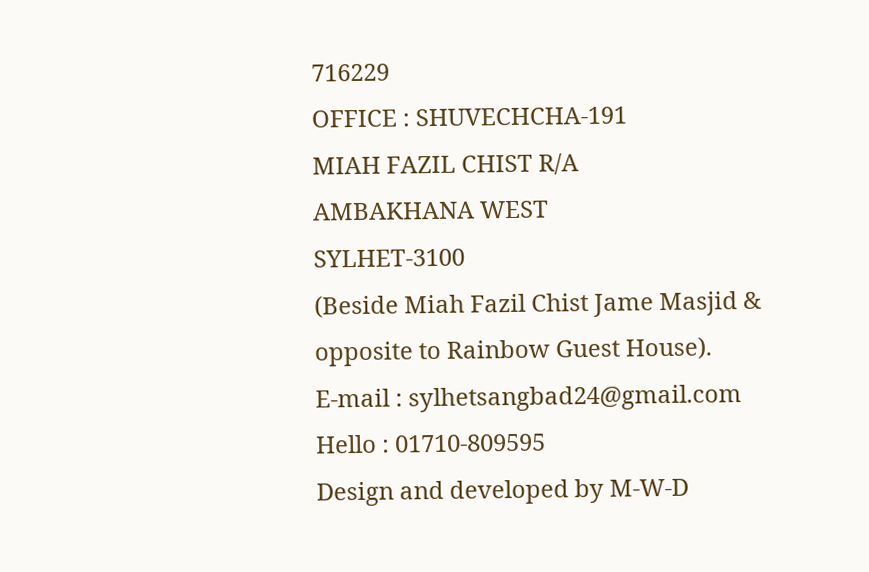716229
OFFICE : SHUVECHCHA-191
MIAH FAZIL CHIST R/A
AMBAKHANA WEST
SYLHET-3100
(Beside Miah Fazil Chist Jame Masjid & opposite to Rainbow Guest House).
E-mail : sylhetsangbad24@gmail.com
Hello : 01710-809595
Design and developed by M-W-D